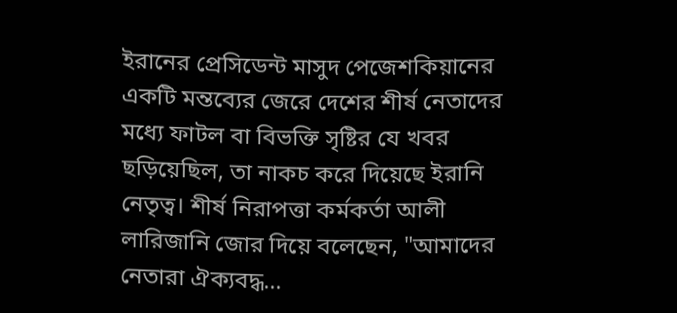ইরানের প্রেসিডেন্ট মাসুদ পেজেশকিয়ানের একটি মন্তব্যের জেরে দেশের শীর্ষ নেতাদের মধ্যে ফাটল বা বিভক্তি সৃষ্টির যে খবর ছড়িয়েছিল, তা নাকচ করে দিয়েছে ইরানি নেতৃত্ব। শীর্ষ নিরাপত্তা কর্মকর্তা আলী লারিজানি জোর দিয়ে বলেছেন, "আমাদের নেতারা ঐক্যবদ্ধ...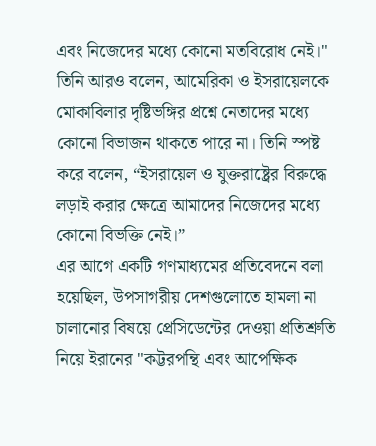এবং নিজেদের মধ্যে কোনো মতবিরোধ নেই।" তিনি আরও বলেন, আমেরিকা ও ইসরায়েলকে মোকাবিলার দৃষ্টিভঙ্গির প্রশ্নে নেতাদের মধ্যে কোনো বিভাজন থাকতে পারে না। তিনি স্পষ্ট করে বলেন, “ইসরায়েল ও যুক্তরাষ্ট্রের বিরুদ্ধে লড়াই করার ক্ষেত্রে আমাদের নিজেদের মধ্যে কোনো বিভক্তি নেই।”
এর আগে একটি গণমাধ্যমের প্রতিবেদনে বলা হয়েছিল, উপসাগরীয় দেশগুলোতে হামলা না চালানোর বিষয়ে প্রেসিডেন্টের দেওয়া প্রতিশ্রুতি নিয়ে ইরানের "কট্টরপন্থি এবং আপেক্ষিক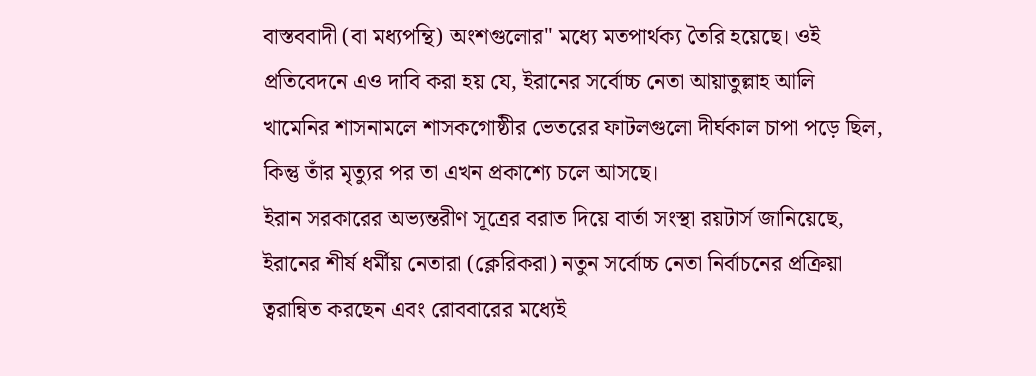বাস্তববাদী (বা মধ্যপন্থি) অংশগুলোর" মধ্যে মতপার্থক্য তৈরি হয়েছে। ওই প্রতিবেদনে এও দাবি করা হয় যে, ইরানের সর্বোচ্চ নেতা আয়াতুল্লাহ আলি খামেনির শাসনামলে শাসকগোষ্ঠীর ভেতরের ফাটলগুলো দীর্ঘকাল চাপা পড়ে ছিল, কিন্তু তাঁর মৃত্যুর পর তা এখন প্রকাশ্যে চলে আসছে।
ইরান সরকারের অভ্যন্তরীণ সূত্রের বরাত দিয়ে বার্তা সংস্থা রয়টার্স জানিয়েছে, ইরানের শীর্ষ ধর্মীয় নেতারা (ক্লেরিকরা) নতুন সর্বোচ্চ নেতা নির্বাচনের প্রক্রিয়া ত্বরান্বিত করছেন এবং রোববারের মধ্যেই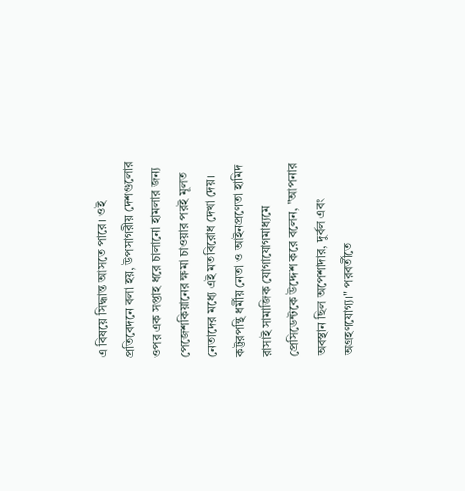এ বিষয়ে সিদ্ধান্ত আসতে পারে। ওই প্রতিবেদনে বলা হয়, উপসাগরীয় দেশগুলোর ওপর এক সপ্তাহ ধরে চালানো হামলার জন্য পেজেশকিয়ানের ক্ষমা চাওয়ার পরই মূলত নেতাদের মধ্যে এই মতবিরোধ দেখা দেয়।
কট্টরপন্থি ধর্মীয় নেতা ও আইনপ্রণেতা হামিদ রাসাই সামাজিক যোগাযোগমাধ্যমে প্রেসিডেন্টকে উদ্দেশ করে বলেন, "আপনার অবস্থান ছিল অপেশাদার, দুর্বল এবং অগ্রহণযোগ্য।" পরবর্তীতে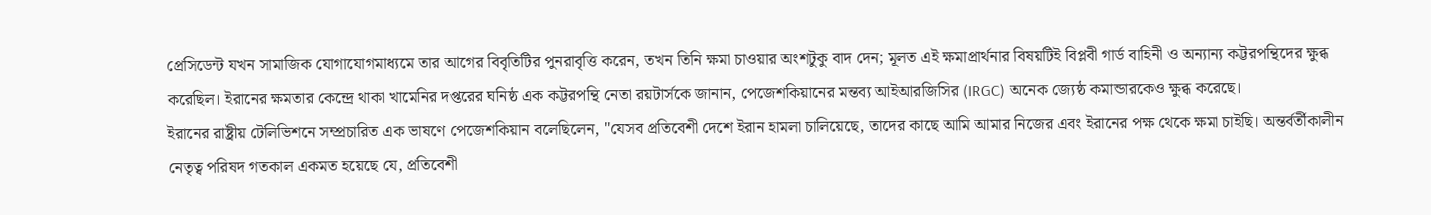প্রেসিডেন্ট যখন সামাজিক যোগাযোগমাধ্যমে তার আগের বিবৃতিটির পুনরাবৃত্তি করেন, তখন তিনি ক্ষমা চাওয়ার অংশটুকু বাদ দেন; মূলত এই ক্ষমাপ্রার্থনার বিষয়টিই বিপ্লবী গার্ড বাহিনী ও অন্যান্য কট্টরপন্থিদের ক্ষুব্ধ করেছিল। ইরানের ক্ষমতার কেন্দ্রে থাকা খামেনির দপ্তরের ঘনিষ্ঠ এক কট্টরপন্থি নেতা রয়টার্সকে জানান, পেজেশকিয়ানের মন্তব্য আইআরজিসির (IRGC) অনেক জ্যেষ্ঠ কমান্ডারকেও ক্ষুব্ধ করেছে।
ইরানের রাষ্ট্রীয় টেলিভিশনে সম্প্রচারিত এক ভাষণে পেজেশকিয়ান বলেছিলেন, "যেসব প্রতিবেশী দেশে ইরান হামলা চালিয়েছে, তাদের কাছে আমি আমার নিজের এবং ইরানের পক্ষ থেকে ক্ষমা চাইছি। অন্তর্বর্তীকালীন নেতৃত্ব পরিষদ গতকাল একমত হয়েছে যে, প্রতিবেশী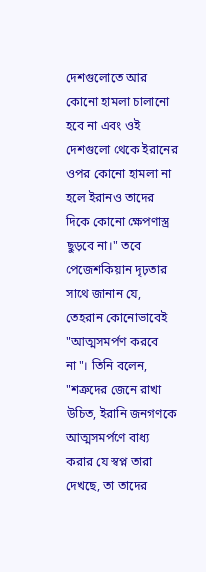দেশগুলোতে আর কোনো হামলা চালানো হবে না এবং ওই দেশগুলো থেকে ইরানের ওপর কোনো হামলা না হলে ইরানও তাদের দিকে কোনো ক্ষেপণাস্ত্র ছুড়বে না।" তবে পেজেশকিয়ান দৃঢ়তার সাথে জানান যে, তেহরান কোনোভাবেই "আত্মসমর্পণ করবে না"। তিনি বলেন, "শত্রুদের জেনে রাখা উচিত, ইরানি জনগণকে আত্মসমর্পণে বাধ্য করার যে স্বপ্ন তারা দেখছে, তা তাদের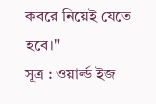কবরে নিয়েই যেতে হবে।"
সূত্র : ওয়ার্ল্ড ইজ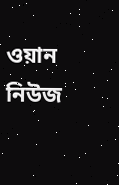ওয়ান নিউজ